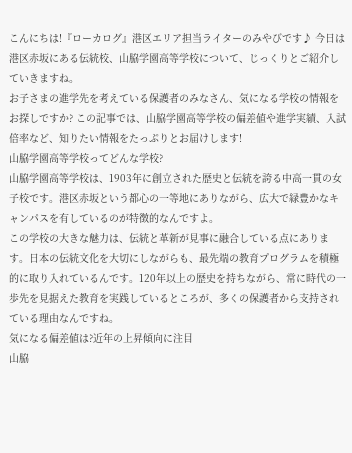こんにちは!『ローカログ』港区エリア担当ライターのみやびです♪ 今日は港区赤坂にある伝統校、山脇学園高等学校について、じっくりとご紹介していきますね。
お子さまの進学先を考えている保護者のみなさん、気になる学校の情報をお探しですか? この記事では、山脇学園高等学校の偏差値や進学実績、入試倍率など、知りたい情報をたっぷりとお届けします!
山脇学園高等学校ってどんな学校?
山脇学園高等学校は、1903年に創立された歴史と伝統を誇る中高一貫の女子校です。港区赤坂という都心の一等地にありながら、広大で緑豊かなキャンパスを有しているのが特徴的なんですよ。
この学校の大きな魅力は、伝統と革新が見事に融合している点にあります。日本の伝統文化を大切にしながらも、最先端の教育プログラムを積極的に取り入れているんです。120年以上の歴史を持ちながら、常に時代の一歩先を見据えた教育を実践しているところが、多くの保護者から支持されている理由なんですね。
気になる偏差値は?近年の上昇傾向に注目
山脇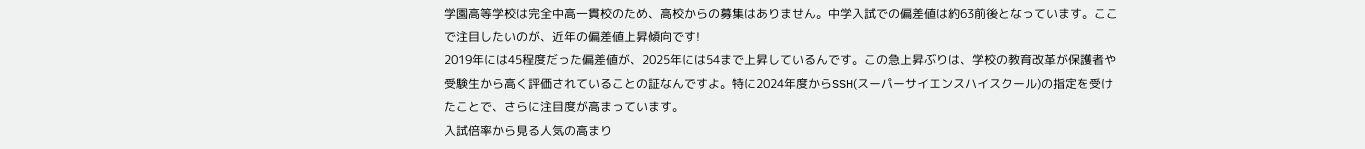学園高等学校は完全中高一貫校のため、高校からの募集はありません。中学入試での偏差値は約63前後となっています。ここで注目したいのが、近年の偏差値上昇傾向です!
2019年には45程度だった偏差値が、2025年には54まで上昇しているんです。この急上昇ぶりは、学校の教育改革が保護者や受験生から高く評価されていることの証なんですよ。特に2024年度からSSH(スーパーサイエンスハイスクール)の指定を受けたことで、さらに注目度が高まっています。
入試倍率から見る人気の高まり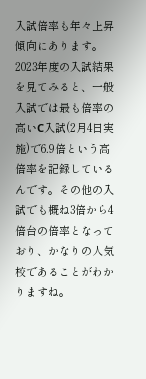入試倍率も年々上昇傾向にあります。2023年度の入試結果を見てみると、一般入試では最も倍率の高いC入試(2月4日実施)で6.9倍という高倍率を記録しているんです。その他の入試でも概ね3倍から4倍台の倍率となっており、かなりの人気校であることがわかりますね。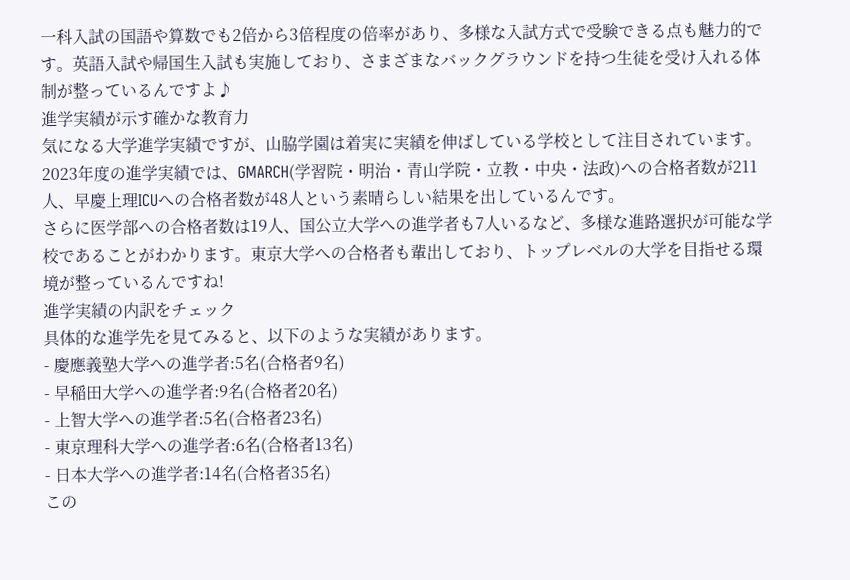一科入試の国語や算数でも2倍から3倍程度の倍率があり、多様な入試方式で受験できる点も魅力的です。英語入試や帰国生入試も実施しており、さまざまなバックグラウンドを持つ生徒を受け入れる体制が整っているんですよ♪
進学実績が示す確かな教育力
気になる大学進学実績ですが、山脇学園は着実に実績を伸ばしている学校として注目されています。2023年度の進学実績では、GMARCH(学習院・明治・青山学院・立教・中央・法政)への合格者数が211人、早慶上理ICUへの合格者数が48人という素晴らしい結果を出しているんです。
さらに医学部への合格者数は19人、国公立大学への進学者も7人いるなど、多様な進路選択が可能な学校であることがわかります。東京大学への合格者も輩出しており、トップレベルの大学を目指せる環境が整っているんですね!
進学実績の内訳をチェック
具体的な進学先を見てみると、以下のような実績があります。
- 慶應義塾大学への進学者:5名(合格者9名)
- 早稲田大学への進学者:9名(合格者20名)
- 上智大学への進学者:5名(合格者23名)
- 東京理科大学への進学者:6名(合格者13名)
- 日本大学への進学者:14名(合格者35名)
この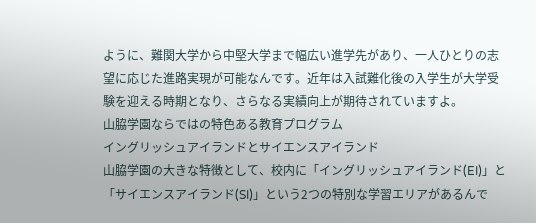ように、難関大学から中堅大学まで幅広い進学先があり、一人ひとりの志望に応じた進路実現が可能なんです。近年は入試難化後の入学生が大学受験を迎える時期となり、さらなる実績向上が期待されていますよ。
山脇学園ならではの特色ある教育プログラム
イングリッシュアイランドとサイエンスアイランド
山脇学園の大きな特徴として、校内に「イングリッシュアイランド(EI)」と「サイエンスアイランド(SI)」という2つの特別な学習エリアがあるんで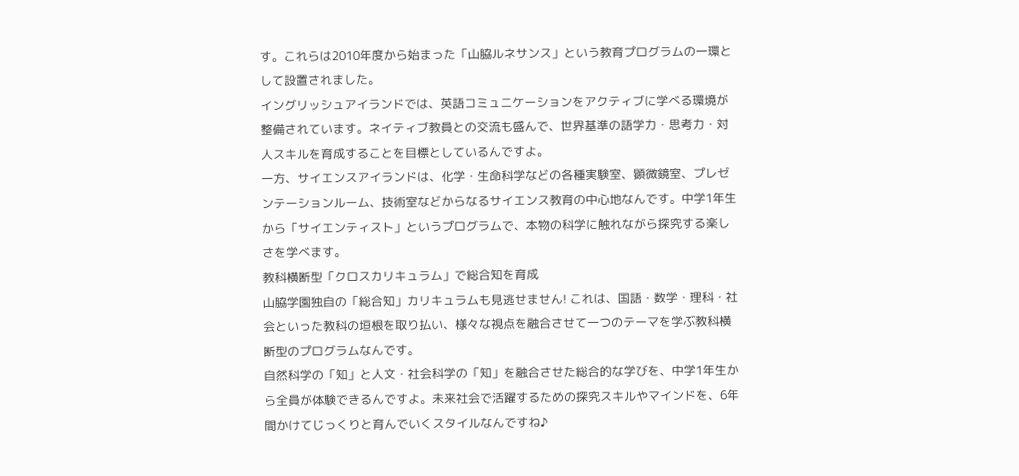す。これらは2010年度から始まった「山脇ルネサンス」という教育プログラムの一環として設置されました。
イングリッシュアイランドでは、英語コミュニケーションをアクティブに学べる環境が整備されています。ネイティブ教員との交流も盛んで、世界基準の語学力・思考力・対人スキルを育成することを目標としているんですよ。
一方、サイエンスアイランドは、化学・生命科学などの各種実験室、顕微鏡室、プレゼンテーションルーム、技術室などからなるサイエンス教育の中心地なんです。中学1年生から「サイエンティスト」というプログラムで、本物の科学に触れながら探究する楽しさを学べます。
教科横断型「クロスカリキュラム」で総合知を育成
山脇学園独自の「総合知」カリキュラムも見逃せません! これは、国語・数学・理科・社会といった教科の垣根を取り払い、様々な視点を融合させて一つのテーマを学ぶ教科横断型のプログラムなんです。
自然科学の「知」と人文・社会科学の「知」を融合させた総合的な学びを、中学1年生から全員が体験できるんですよ。未来社会で活躍するための探究スキルやマインドを、6年間かけてじっくりと育んでいくスタイルなんですね♪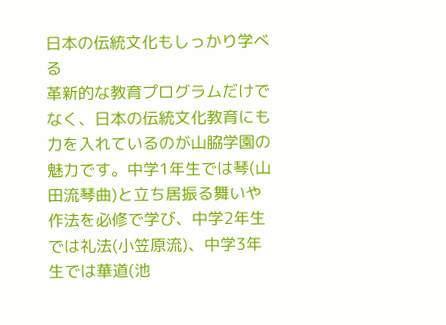日本の伝統文化もしっかり学べる
革新的な教育プログラムだけでなく、日本の伝統文化教育にも力を入れているのが山脇学園の魅力です。中学1年生では琴(山田流琴曲)と立ち居振る舞いや作法を必修で学び、中学2年生では礼法(小笠原流)、中学3年生では華道(池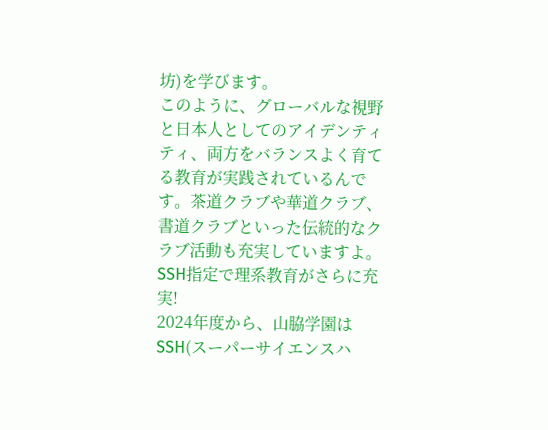坊)を学びます。
このように、グローバルな視野と日本人としてのアイデンティティ、両方をバランスよく育てる教育が実践されているんです。茶道クラブや華道クラブ、書道クラブといった伝統的なクラブ活動も充実していますよ。
SSH指定で理系教育がさらに充実!
2024年度から、山脇学園はSSH(スーパーサイエンスハ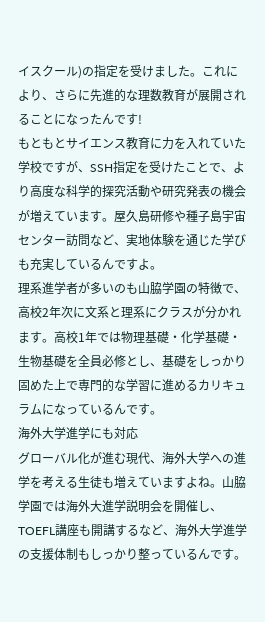イスクール)の指定を受けました。これにより、さらに先進的な理数教育が展開されることになったんです!
もともとサイエンス教育に力を入れていた学校ですが、SSH指定を受けたことで、より高度な科学的探究活動や研究発表の機会が増えています。屋久島研修や種子島宇宙センター訪問など、実地体験を通じた学びも充実しているんですよ。
理系進学者が多いのも山脇学園の特徴で、高校2年次に文系と理系にクラスが分かれます。高校1年では物理基礎・化学基礎・生物基礎を全員必修とし、基礎をしっかり固めた上で専門的な学習に進めるカリキュラムになっているんです。
海外大学進学にも対応
グローバル化が進む現代、海外大学への進学を考える生徒も増えていますよね。山脇学園では海外大進学説明会を開催し、TOEFL講座も開講するなど、海外大学進学の支援体制もしっかり整っているんです。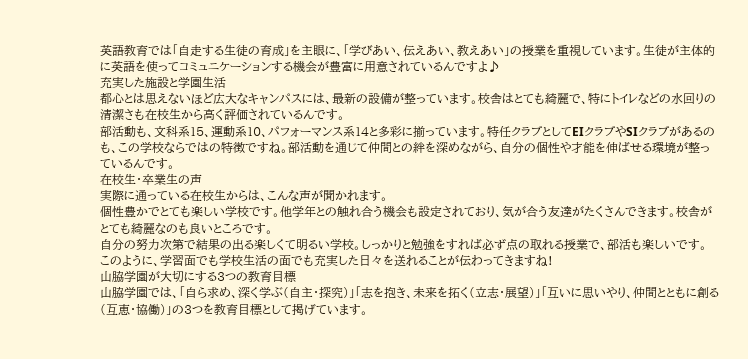英語教育では「自走する生徒の育成」を主眼に、「学びあい、伝えあい、教えあい」の授業を重視しています。生徒が主体的に英語を使ってコミュニケーションする機会が豊富に用意されているんですよ♪
充実した施設と学園生活
都心とは思えないほど広大なキャンパスには、最新の設備が整っています。校舎はとても綺麗で、特にトイレなどの水回りの清潔さも在校生から高く評価されているんです。
部活動も、文科系15、運動系10、パフォーマンス系14と多彩に揃っています。特任クラブとしてEIクラブやSIクラブがあるのも、この学校ならではの特徴ですね。部活動を通じて仲間との絆を深めながら、自分の個性や才能を伸ばせる環境が整っているんです。
在校生・卒業生の声
実際に通っている在校生からは、こんな声が聞かれます。
個性豊かでとても楽しい学校です。他学年との触れ合う機会も設定されており、気が合う友達がたくさんできます。校舎がとても綺麗なのも良いところです。
自分の努力次第で結果の出る楽しくて明るい学校。しっかりと勉強をすれば必ず点の取れる授業で、部活も楽しいです。
このように、学習面でも学校生活の面でも充実した日々を送れることが伝わってきますね!
山脇学園が大切にする3つの教育目標
山脇学園では、「自ら求め、深く学ぶ(自主・探究)」「志を抱き、未来を拓く(立志・展望)」「互いに思いやり、仲間とともに創る(互恵・協働)」の3つを教育目標として掲げています。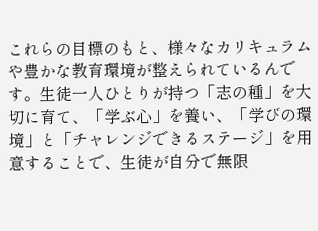これらの目標のもと、様々なカリキュラムや豊かな教育環境が整えられているんです。生徒一人ひとりが持つ「志の種」を大切に育て、「学ぶ心」を養い、「学びの環境」と「チャレンジできるステージ」を用意することで、生徒が自分で無限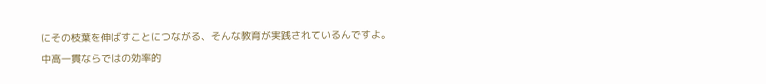にその枝葉を伸ばすことにつながる、そんな教育が実践されているんですよ。
中高一貫ならではの効率的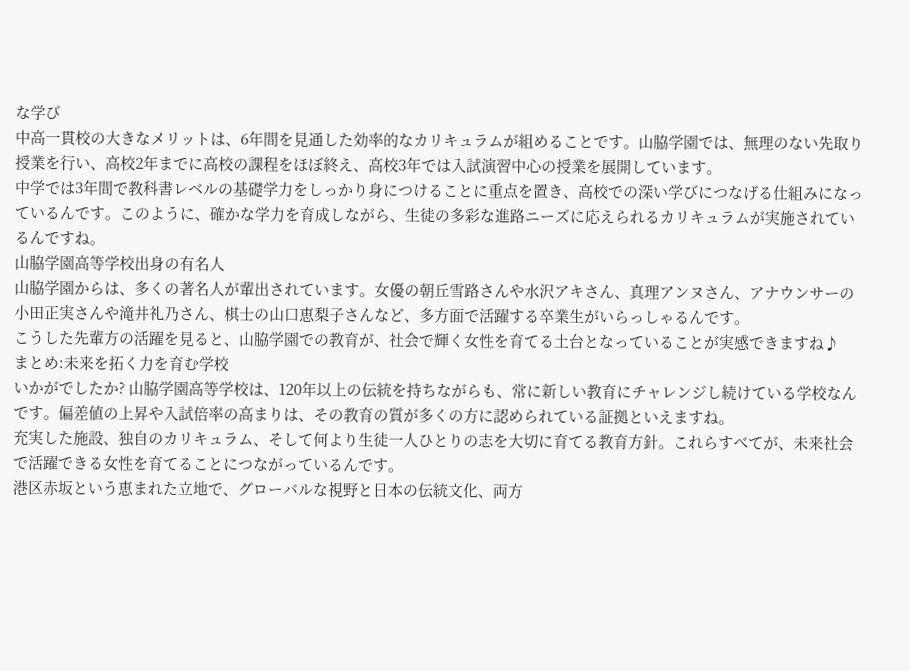な学び
中高一貫校の大きなメリットは、6年間を見通した効率的なカリキュラムが組めることです。山脇学園では、無理のない先取り授業を行い、高校2年までに高校の課程をほぼ終え、高校3年では入試演習中心の授業を展開しています。
中学では3年間で教科書レベルの基礎学力をしっかり身につけることに重点を置き、高校での深い学びにつなげる仕組みになっているんです。このように、確かな学力を育成しながら、生徒の多彩な進路ニーズに応えられるカリキュラムが実施されているんですね。
山脇学園高等学校出身の有名人
山脇学園からは、多くの著名人が輩出されています。女優の朝丘雪路さんや水沢アキさん、真理アンヌさん、アナウンサーの小田正実さんや滝井礼乃さん、棋士の山口恵梨子さんなど、多方面で活躍する卒業生がいらっしゃるんです。
こうした先輩方の活躍を見ると、山脇学園での教育が、社会で輝く女性を育てる土台となっていることが実感できますね♪
まとめ:未来を拓く力を育む学校
いかがでしたか? 山脇学園高等学校は、120年以上の伝統を持ちながらも、常に新しい教育にチャレンジし続けている学校なんです。偏差値の上昇や入試倍率の高まりは、その教育の質が多くの方に認められている証拠といえますね。
充実した施設、独自のカリキュラム、そして何より生徒一人ひとりの志を大切に育てる教育方針。これらすべてが、未来社会で活躍できる女性を育てることにつながっているんです。
港区赤坂という恵まれた立地で、グローバルな視野と日本の伝統文化、両方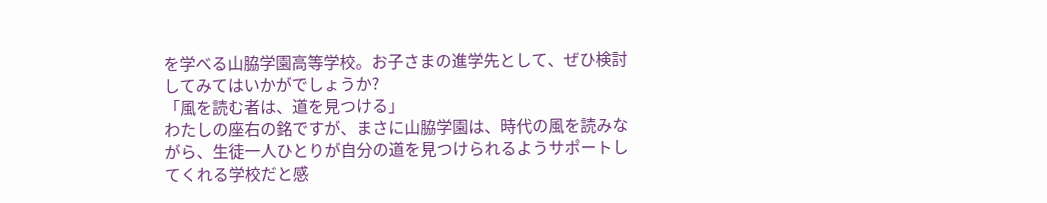を学べる山脇学園高等学校。お子さまの進学先として、ぜひ検討してみてはいかがでしょうか?
「風を読む者は、道を見つける」
わたしの座右の銘ですが、まさに山脇学園は、時代の風を読みながら、生徒一人ひとりが自分の道を見つけられるようサポートしてくれる学校だと感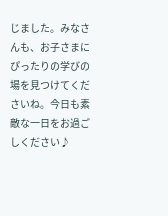じました。みなさんも、お子さまにぴったりの学びの場を見つけてくださいね。今日も素敵な一日をお過ごしください♪